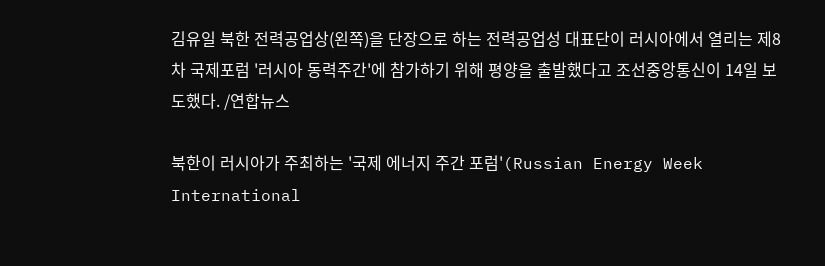김유일 북한 전력공업상(왼쪽)을 단장으로 하는 전력공업성 대표단이 러시아에서 열리는 제8차 국제포럼 '러시아 동력주간'에 참가하기 위해 평양을 출발했다고 조선중앙통신이 14일 보도했다. /연합뉴스

북한이 러시아가 주최하는 '국제 에너지 주간 포럼'(Russian Energy Week International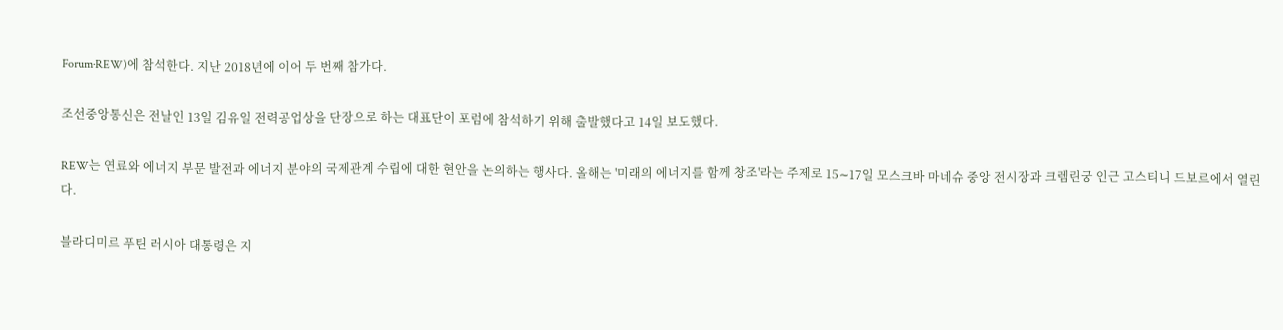Forum·REW)에 참석한다. 지난 2018년에 이어 두 번째 참가다.

조선중앙통신은 전날인 13일 김유일 전력공업상을 단장으로 하는 대표단이 포럼에 참석하기 위해 출발했다고 14일 보도했다.

REW는 연료와 에너지 부문 발전과 에너지 분야의 국제관계 수립에 대한 현안을 논의하는 행사다. 올해는 '미래의 에너지를 함께 창조'라는 주제로 15∼17일 모스크바 마네슈 중앙 전시장과 크렘린궁 인근 고스티니 드보르에서 열린다.

블라디미르 푸틴 러시아 대통령은 지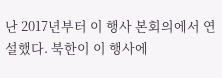난 2017년부터 이 행사 본회의에서 연설했다. 북한이 이 행사에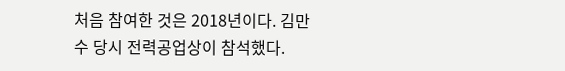처음 참여한 것은 2018년이다. 김만수 당시 전력공업상이 참석했다.